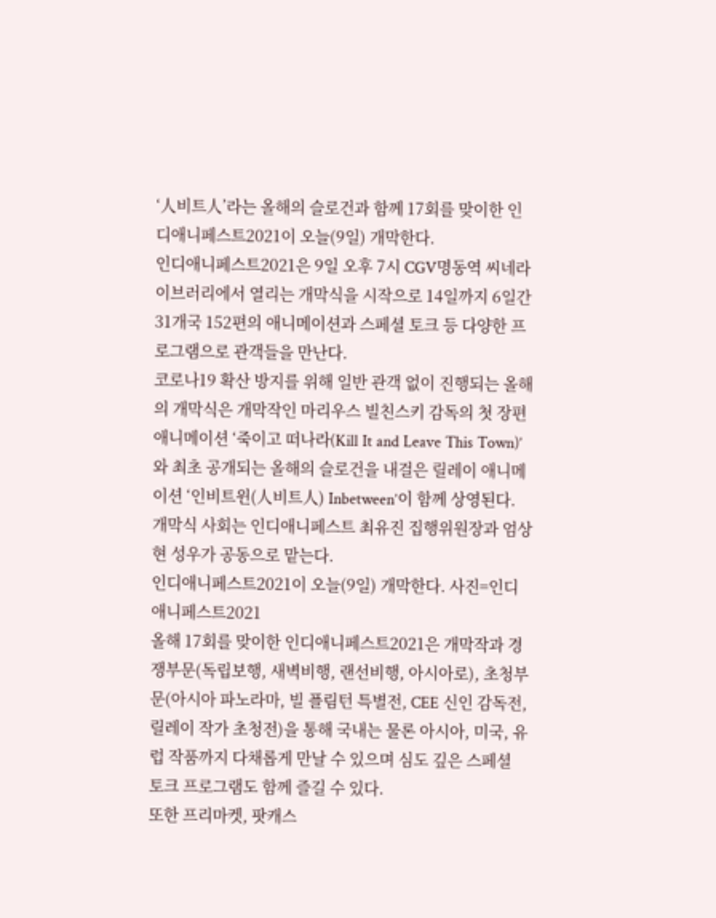‘人비트人’라는 올해의 슬로건과 함께 17회를 맞이한 인디애니페스트2021이 오늘(9일) 개막한다.
인디애니페스트2021은 9일 오후 7시 CGV명동역 씨네라이브러리에서 열리는 개막식을 시작으로 14일까지 6일간 31개국 152편의 애니메이션과 스페셜 토크 등 다양한 프로그램으로 관객들을 만난다.
코로나19 확산 방지를 위해 일반 관객 없이 진행되는 올해의 개막식은 개막작인 마리우스 빌친스키 감독의 첫 장편 애니메이션 ‘죽이고 떠나라(Kill It and Leave This Town)’와 최초 공개되는 올해의 슬로건을 내걸은 릴레이 애니메이션 ‘인비트윈(人비트人) Inbetween’이 함께 상영된다. 개막식 사회는 인디애니페스트 최유진 집행위원장과 엄상현 성우가 공동으로 맡는다.
인디애니페스트2021이 오늘(9일) 개막한다. 사진=인디애니페스트2021
올해 17회를 맞이한 인디애니페스트2021은 개막작과 경쟁부문(독립보행, 새벽비행, 랜선비행, 아시아로), 초청부문(아시아 파노라마, 빌 플림턴 특별전, CEE 신인 감독전, 릴레이 작가 초청전)을 통해 국내는 물론 아시아, 미국, 유럽 작품까지 다채롭게 만날 수 있으며 심도 깊은 스페셜 토크 프로그램도 함께 즐길 수 있다.
또한 프리마켓, 팟캐스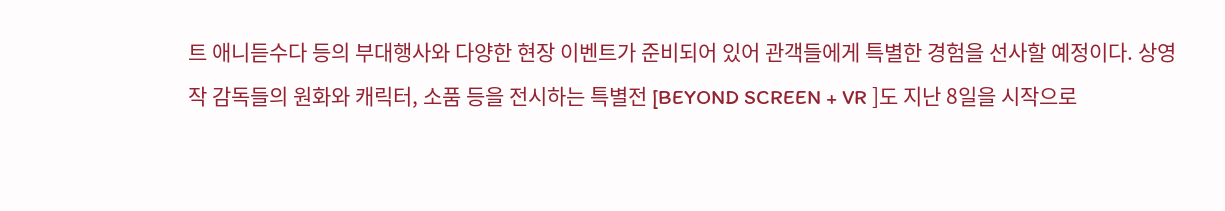트 애니듣수다 등의 부대행사와 다양한 현장 이벤트가 준비되어 있어 관객들에게 특별한 경험을 선사할 예정이다. 상영작 감독들의 원화와 캐릭터, 소품 등을 전시하는 특별전 [BEYOND SCREEN + VR ]도 지난 8일을 시작으로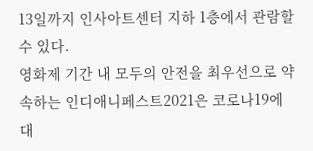13일까지 인사아트센터 지하 1층에서 관람할 수 있다.
영화제 기간 내 모두의 안전을 최우선으로 약속하는 인디애니페스트2021은 코로나19에 대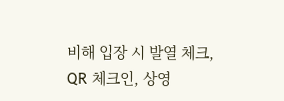비해 입장 시 발열 체크, QR 체크인, 상영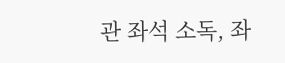관 좌석 소독, 좌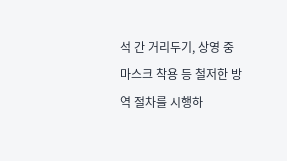석 간 거리두기, 상영 중 마스크 착용 등 철저한 방역 절차를 시행하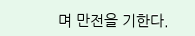며 만전을 기한다.